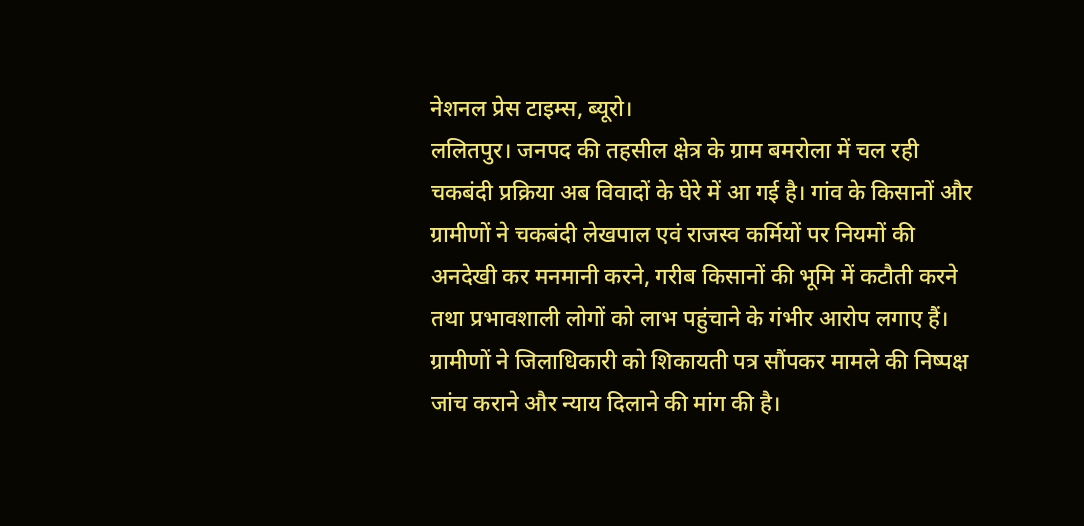नेशनल प्रेस टाइम्स, ब्यूरो।
ललितपुर। जनपद की तहसील क्षेत्र के ग्राम बमरोला में चल रही चकबंदी प्रक्रिया अब विवादों के घेरे में आ गई है। गांव के किसानों और ग्रामीणों ने चकबंदी लेखपाल एवं राजस्व कर्मियों पर नियमों की अनदेखी कर मनमानी करने, गरीब किसानों की भूमि में कटौती करने तथा प्रभावशाली लोगों को लाभ पहुंचाने के गंभीर आरोप लगाए हैं। ग्रामीणों ने जिलाधिकारी को शिकायती पत्र सौंपकर मामले की निष्पक्ष जांच कराने और न्याय दिलाने की मांग की है।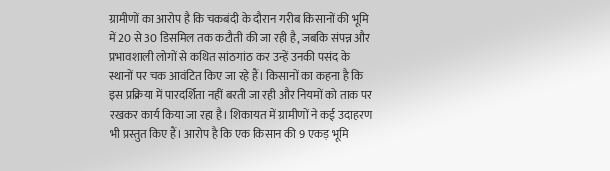ग्रामीणों का आरोप है कि चकबंदी के दौरान गरीब किसानों की भूमि में 20 से 30 डिसमिल तक कटौती की जा रही है, जबकि संपन्न और प्रभावशाली लोगों से कथित सांठगांठ कर उन्हें उनकी पसंद के स्थानों पर चक आवंटित किए जा रहे हैं। किसानों का कहना है कि इस प्रक्रिया में पारदर्शिता नहीं बरती जा रही और नियमों को ताक पर रखकर कार्य किया जा रहा है। शिकायत में ग्रामीणों ने कई उदाहरण भी प्रस्तुत किए हैं। आरोप है कि एक किसान की 9 एकड़ भूमि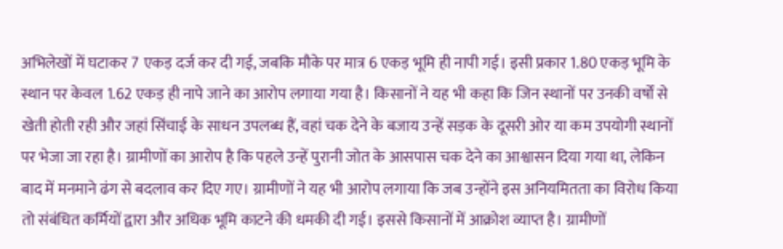अभिलेखों में घटाकर 7 एकड़ दर्ज कर दी गई, जबकि मौके पर मात्र 6 एकड़ भूमि ही नापी गई। इसी प्रकार 1.80 एकड़ भूमि के स्थान पर केवल 1.62 एकड़ ही नापे जाने का आरोप लगाया गया है। किसानों ने यह भी कहा कि जिन स्थानों पर उनकी वर्षों से खेती होती रही और जहां सिंचाई के साधन उपलब्ध हैं, वहां चक देने के बजाय उन्हें सड़क के दूसरी ओर या कम उपयोगी स्थानों पर भेजा जा रहा है। ग्रामीणों का आरोप है कि पहले उन्हें पुरानी जोत के आसपास चक देने का आश्वासन दिया गया था, लेकिन बाद में मनमाने ढंग से बदलाव कर दिए गए। ग्रामीणों ने यह भी आरोप लगाया कि जब उन्होंने इस अनियमितता का विरोध किया तो संबंधित कर्मियों द्वारा और अधिक भूमि काटने की धमकी दी गई। इससे किसानों में आक्रोश व्याप्त है। ग्रामीणों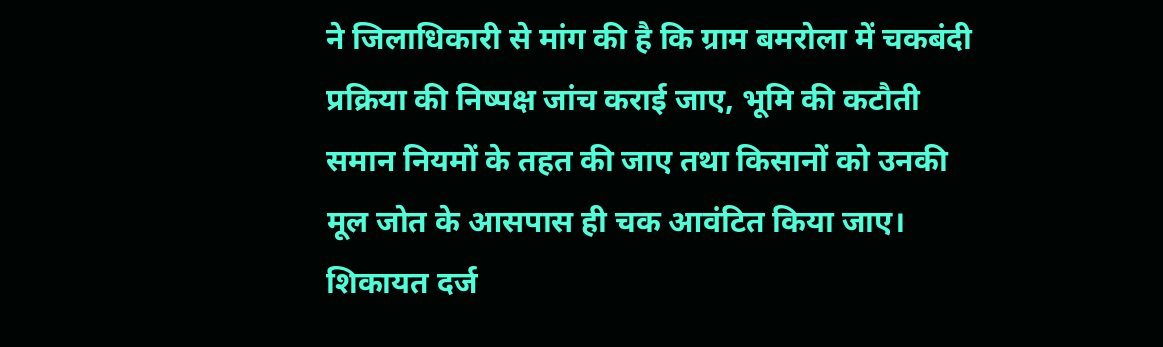ने जिलाधिकारी से मांग की है कि ग्राम बमरोला में चकबंदी प्रक्रिया की निष्पक्ष जांच कराई जाए, भूमि की कटौती समान नियमों के तहत की जाए तथा किसानों को उनकी मूल जोत के आसपास ही चक आवंटित किया जाए। शिकायत दर्ज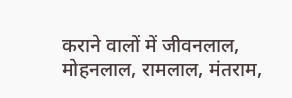कराने वालों में जीवनलाल, मोहनलाल, रामलाल, मंतराम,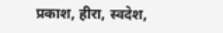प्रकाश, हीरा, स्वदेश,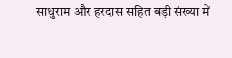साधुराम और हरदास सहित बड़ी संख्या में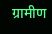ग्रामीण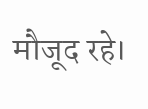मौजूद रहे।